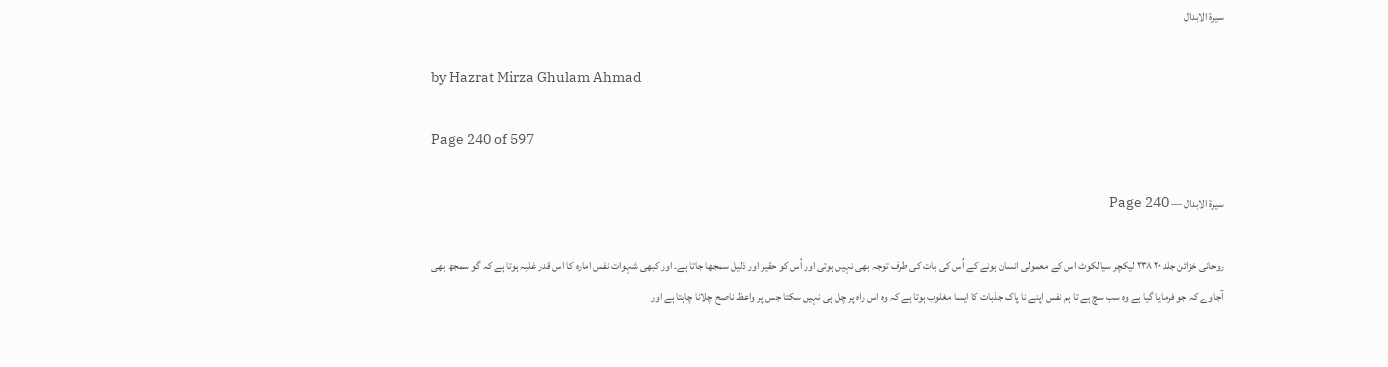سیرة الابدال

by Hazrat Mirza Ghulam Ahmad

Page 240 of 597

سیرة الابدال — Page 240

روحانی خزائن جلد ۲۰ ۲۳۸ لیکچر سیالکوٹ اس کے معمولی انسان ہونے کے اُس کی بات کی طرف توجہ بھی نہیں ہوتی اور اُس کو حقیر اور ذلیل سمجھا جاتا ہے۔ اور کبھی شہوات نفس امارہ کا اس قدر غلبہ ہوتا ہے کہ گو سمجھ بھی آجاوے کہ جو فرمایا گیا ہے وہ سب سچ ہے تا ہم نفس اپنے نا پاک جذبات کا ایسا مغلوب ہوتا ہے کہ وہ اس راہ پر چل ہی نہیں سکتا جس پر واعظ ناصح چلانا چاہتا ہے اور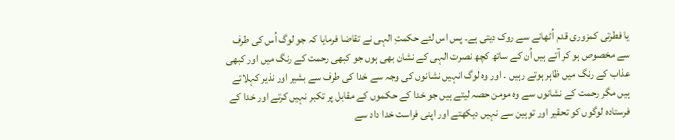یا فطرتی کمزوری قدم اُٹھانے سے روک دیتی ہے۔ پس اس لئے حکمتِ الہی نے تقاضا فرمایا کہ جو لوگ اُس کی طرف سے مخصوص ہو کر آتے ہیں اُن کے ساتھ کچھ نصرت الہی کے نشان بھی ہوں جو کبھی رحمت کے رنگ میں اور کبھی عذاب کے رنگ میں ظاہر ہوتے رہیں ۔ اور وہ لوگ انہیں نشانوں کی وجہ سے خدا کی طرف سے بشیر اور نذیر کہلاتے ہیں مگر رحمت کے نشانوں سے وہ مومن حصہ لیتے ہیں جو خدا کے حکموں کے مقابل پر تکبر نہیں کرتے اور خدا کے فرستادہ لوگوں کو تحقیر اور توہین سے نہیں دیکھتے اور اپنی فراست خدا داد سے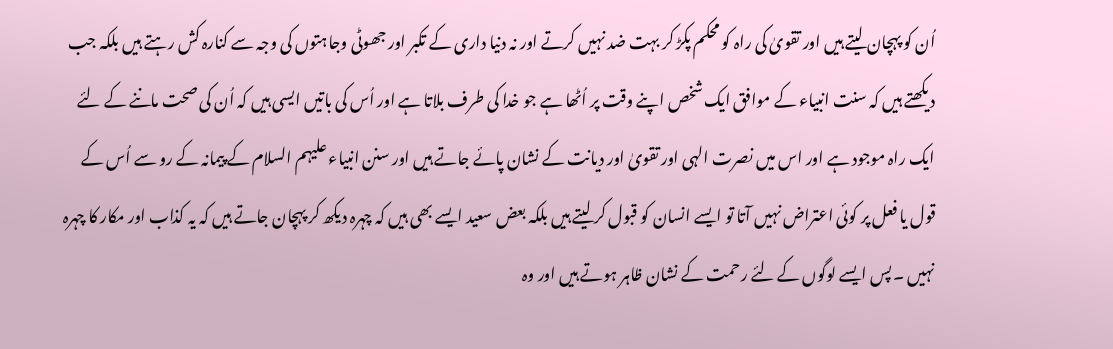اُن کو پہچان لیتے ہیں اور تقویٰ کی راہ کو محکم پکڑ کر بہت ضد نہیں کرتے اور نہ دنیا داری کے تکبر اور جھوٹی وجاہتوں کی وجہ سے کنارہ کش رہتے ہیں بلکہ جب دیکھتے ہیں کہ سنت انبیاء کے موافق ایک شخص اپنے وقت پر اُٹھا ہے جو خدا کی طرف بلاتا ہے اور اُس کی باتیں ایسی ہیں کہ اُن کی صحت ماننے کے لئے ایک راہ موجود ہے اور اس میں نصرت الہی اور تقویٰ اور دیانت کے نشان پائے جاتے ہیں اور سنن انبیاء علیہم السلام کے پیمانہ کے رو سے اُس کے قول یا فعل پر کوئی اعتراض نہیں آتا تو ایسے انسان کو قبول کر لیتے ہیں بلکہ بعض سعید ایسے بھی ہیں کہ چہرہ دیکھ کر پہچان جاتے ہیں کہ یہ کذاب اور مکار کا چہرہ نہیں ۔ پس ایسے لوگوں کے لئے رحمت کے نشان ظاہر ہوتے ہیں اور وہ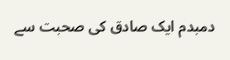دمبدم ایک صادق کی صحبت سے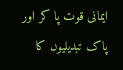ایمانی قوت پا کر اور پاک تبدیلیوں کا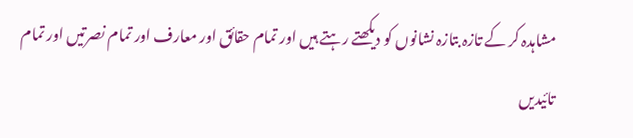مشاہدہ کر کے تازہ بتازہ نشانوں کو دیکھتے رہتے ہیں اور تمام حقائق اور معارف اور تمام نصرتیں اور تمام تائیدیں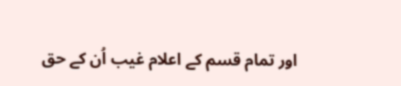اور تمام قسم کے اعلام غیب اُن کے حق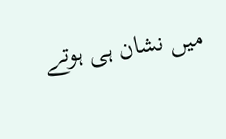میں نشان ہی ہوتے